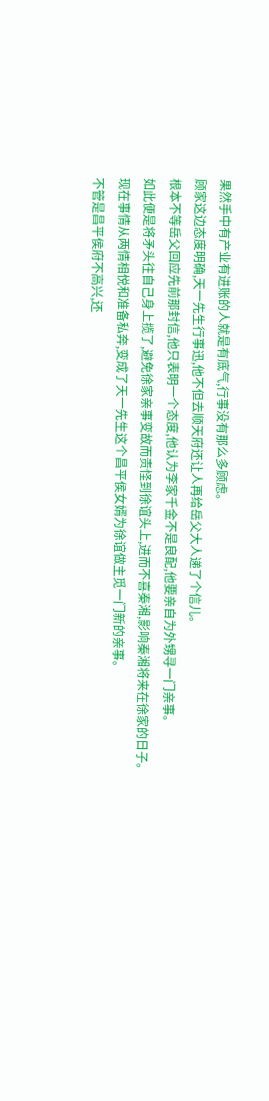果然手中有产业有进账的人就是有底气,行事没有那么多顾虑。
顾家这边态度明确,天一先生行事迅,他不但去顺天府还让人再给岳父大人递了个信儿。
根本不等岳父回应先前那封信,他只表明一个态度,他认为李家千金不是良配,他要亲自为外甥寻一门亲事。
如此便是将矛头往自己身上揽了,避免徐家亲事变故而责怪到徐谊头上,进而不喜秦湘,影响秦湘将来在徐家的日子。
现在事情从两情相悦和准备私奔,变成了天一先生这个昌平侯女婿为徐谊做主觅一门新的亲事。
不管是昌平侯府不高兴,还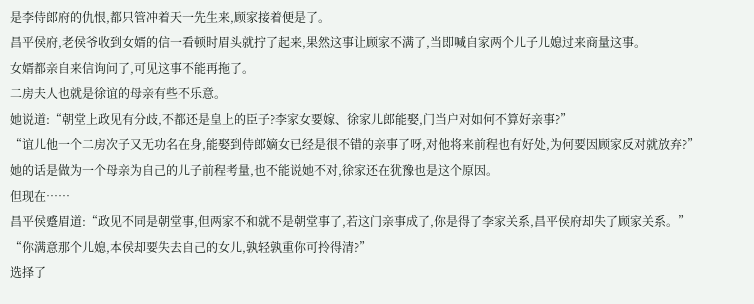是李侍郎府的仇恨,都只管冲着天一先生来,顾家接着便是了。
昌平侯府,老侯爷收到女婿的信一看顿时眉头就拧了起来,果然这事让顾家不满了,当即喊自家两个儿子儿媳过来商量这事。
女婿都亲自来信询问了,可见这事不能再拖了。
二房夫人也就是徐谊的母亲有些不乐意。
她说道:“朝堂上政见有分歧,不都还是皇上的臣子?李家女要嫁、徐家儿郎能娶,门当户对如何不算好亲事?”
“谊儿他一个二房次子又无功名在身,能娶到侍郎嫡女已经是很不错的亲事了呀,对他将来前程也有好处,为何要因顾家反对就放弃?”
她的话是做为一个母亲为自己的儿子前程考量,也不能说她不对,徐家还在犹豫也是这个原因。
但现在……
昌平侯蹙眉道:“政见不同是朝堂事,但两家不和就不是朝堂事了,若这门亲事成了,你是得了李家关系,昌平侯府却失了顾家关系。”
“你满意那个儿媳,本侯却要失去自己的女儿,孰轻孰重你可拎得清?”
选择了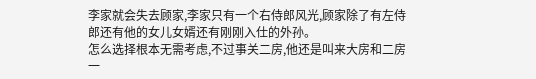李家就会失去顾家,李家只有一个右侍郎风光,顾家除了有左侍郎还有他的女儿女婿还有刚刚入仕的外孙。
怎么选择根本无需考虑,不过事关二房,他还是叫来大房和二房一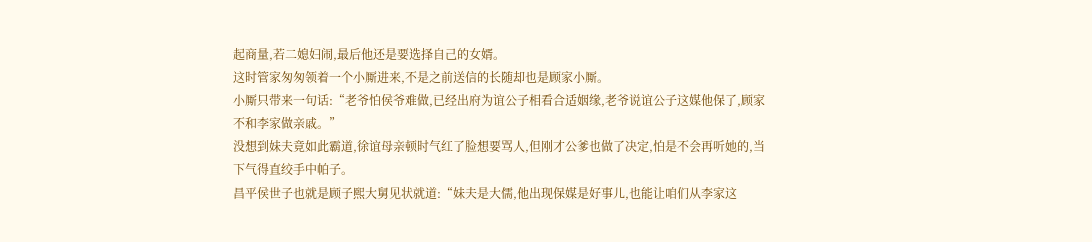起商量,若二媳妇闹,最后他还是要选择自己的女婿。
这时管家匆匆领着一个小厮进来,不是之前送信的长随却也是顾家小厮。
小厮只带来一句话:“老爷怕侯爷难做,已经出府为谊公子相看合适姻缘,老爷说谊公子这媒他保了,顾家不和李家做亲戚。”
没想到妹夫竟如此霸道,徐谊母亲顿时气红了脸想要骂人,但刚才公爹也做了决定,怕是不会再听她的,当下气得直绞手中帕子。
昌平侯世子也就是顾子熙大舅见状就道:“妹夫是大儒,他出现保媒是好事儿,也能让咱们从李家这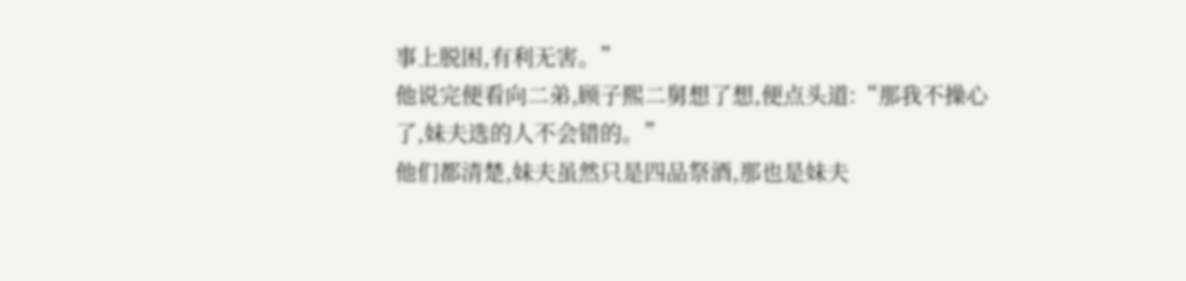事上脱困,有利无害。”
他说完便看向二弟,顾子熙二舅想了想,便点头道:“那我不操心了,妹夫选的人不会错的。”
他们都清楚,妹夫虽然只是四品祭酒,那也是妹夫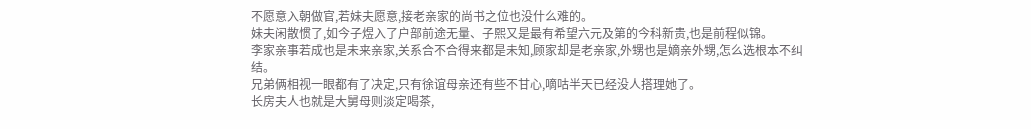不愿意入朝做官,若妹夫愿意,接老亲家的尚书之位也没什么难的。
妹夫闲散惯了,如今子煜入了户部前途无量、子熙又是最有希望六元及第的今科新贵,也是前程似锦。
李家亲事若成也是未来亲家,关系合不合得来都是未知,顾家却是老亲家,外甥也是嫡亲外甥,怎么选根本不纠结。
兄弟俩相视一眼都有了决定,只有徐谊母亲还有些不甘心,嘀咕半天已经没人搭理她了。
长房夫人也就是大舅母则淡定喝茶,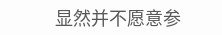显然并不愿意参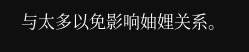与太多以免影响妯娌关系。